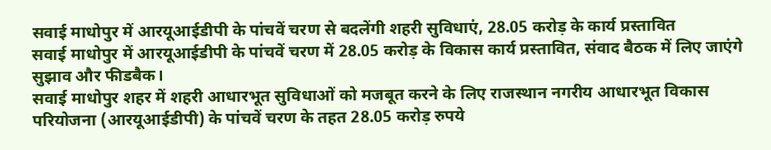सवाई माधोपुर में आरयूआईडीपी के पांचवें चरण से बदलेंगी शहरी सुविधाएं, 28.05 करोड़ के कार्य प्रस्तावित
सवाई माधोपुर में आरयूआईडीपी के पांचवें चरण में 28.05 करोड़ के विकास कार्य प्रस्तावित, संवाद बैठक में लिए जाएंगे सुझाव और फीडबैक।
सवाई माधोपुर शहर में शहरी आधारभूत सुविधाओं को मजबूत करने के लिए राजस्थान नगरीय आधारभूत विकास परियोजना (आरयूआईडीपी) के पांचवें चरण के तहत 28.05 करोड़ रुपये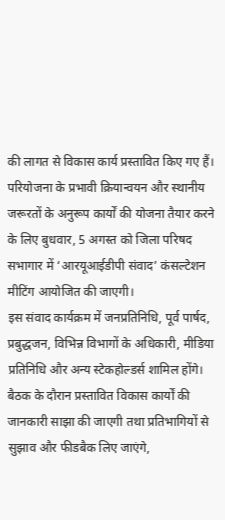की लागत से विकास कार्य प्रस्तावित किए गए हैं। परियोजना के प्रभावी क्रियान्वयन और स्थानीय जरूरतों के अनुरूप कार्यों की योजना तैयार करने के लिए बुधवार, 5 अगस्त को जिला परिषद सभागार में ‘आरयूआईडीपी संवाद’ कंसल्टेशन मीटिंग आयोजित की जाएगी।
इस संवाद कार्यक्रम में जनप्रतिनिधि, पूर्व पार्षद, प्रबुद्धजन, विभिन्न विभागों के अधिकारी, मीडिया प्रतिनिधि और अन्य स्टेकहोल्डर्स शामिल होंगे। बैठक के दौरान प्रस्तावित विकास कार्यों की जानकारी साझा की जाएगी तथा प्रतिभागियों से सुझाव और फीडबैक लिए जाएंगे,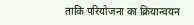ताकि परियोजना का क्रियान्वयन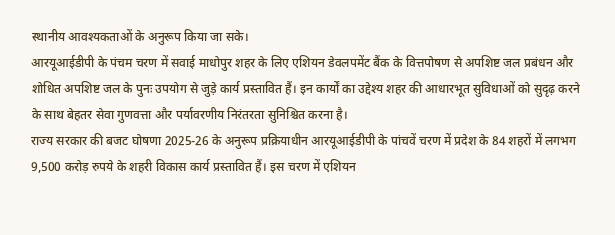स्थानीय आवश्यकताओं के अनुरूप किया जा सके।
आरयूआईडीपी के पंचम चरण में सवाई माधोपुर शहर के लिए एशियन डेवलपमेंट बैंक के वित्तपोषण से अपशिष्ट जल प्रबंधन और शोधित अपशिष्ट जल के पुनः उपयोग से जुड़े कार्य प्रस्तावित हैं। इन कार्यों का उद्देश्य शहर की आधारभूत सुविधाओं को सुदृढ़ करने के साथ बेहतर सेवा गुणवत्ता और पर्यावरणीय निरंतरता सुनिश्चित करना है।
राज्य सरकार की बजट घोषणा 2025-26 के अनुरूप प्रक्रियाधीन आरयूआईडीपी के पांचवें चरण में प्रदेश के 84 शहरों में लगभग 9,500 करोड़ रुपये के शहरी विकास कार्य प्रस्तावित हैं। इस चरण में एशियन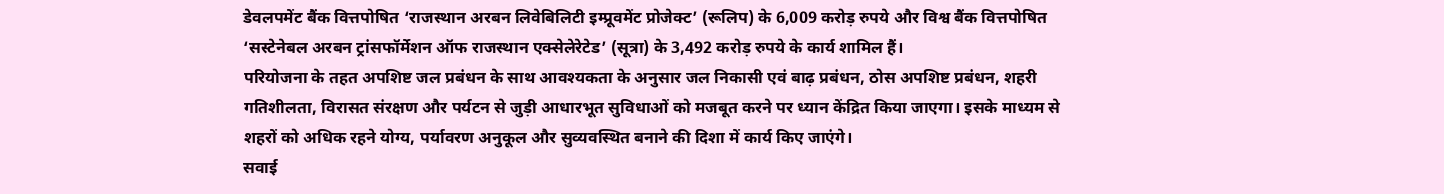डेवलपमेंट बैंक वित्तपोषित ‘राजस्थान अरबन लिवेबिलिटी इम्प्रूवमेंट प्रोजेक्ट’ (रूलिप) के 6,009 करोड़ रुपये और विश्व बैंक वित्तपोषित ‘सस्टेनेबल अरबन ट्रांसफॉर्मेशन ऑफ राजस्थान एक्सेलेरेटेड’ (सूत्रा) के 3,492 करोड़ रुपये के कार्य शामिल हैं।
परियोजना के तहत अपशिष्ट जल प्रबंधन के साथ आवश्यकता के अनुसार जल निकासी एवं बाढ़ प्रबंधन, ठोस अपशिष्ट प्रबंधन, शहरी गतिशीलता, विरासत संरक्षण और पर्यटन से जुड़ी आधारभूत सुविधाओं को मजबूत करने पर ध्यान केंद्रित किया जाएगा। इसके माध्यम से शहरों को अधिक रहने योग्य, पर्यावरण अनुकूल और सुव्यवस्थित बनाने की दिशा में कार्य किए जाएंगे।
सवाई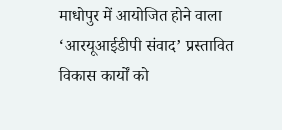माधोपुर में आयोजित होने वाला ‘आरयूआईडीपी संवाद’ प्रस्तावित विकास कार्यों को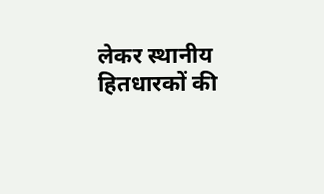लेकर स्थानीय हितधारकों की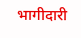भागीदारी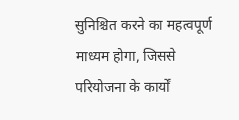सुनिश्चित करने का महत्वपूर्ण माध्यम होगा, जिससे परियोजना के कार्यों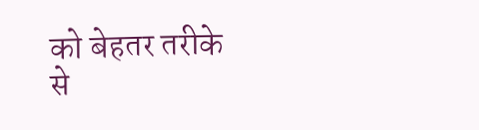को बेहतर तरीके से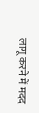लागू करने में मदद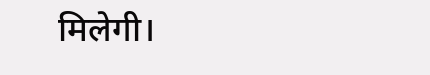मिलेगी।